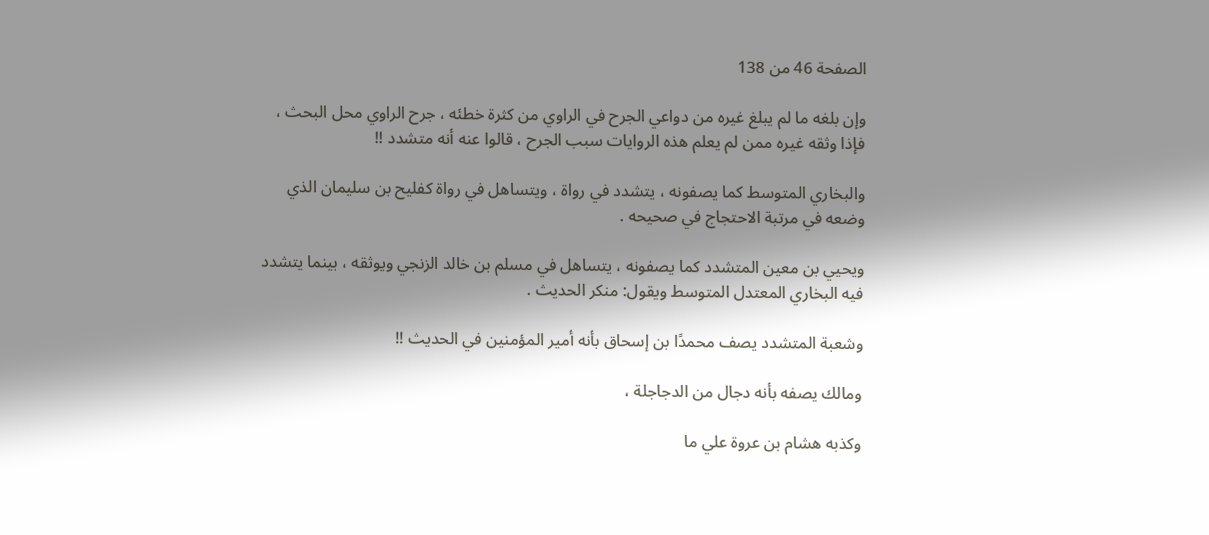الصفحة 46 من 138

وإن بلغه ما لم يبلغ غيره من دواعي الجرح في الراوي من كثرة خطئه ، جرح الراوي محل البحث ، فإذا وثقه غيره ممن لم يعلم هذه الروايات سبب الجرح ، قالوا عنه أنه متشدد !!

والبخاري المتوسط كما يصفونه ، يتشدد في رواة ، ويتساهل في رواة كفليح بن سليمان الذي وضعه في مرتبة الاحتجاج في صحيحه .

ويحيي بن معين المتشدد كما يصفونه ، يتساهل في مسلم بن خالد الزنجي ويوثقه ، بينما يتشدد فيه البخاري المعتدل المتوسط ويقول: منكر الحديث .

وشعبة المتشدد يصف محمدًا بن إسحاق بأنه أمير المؤمنين في الحديث !!

ومالك يصفه بأنه دجال من الدجاجلة ،

وكذبه هشام بن عروة علي ما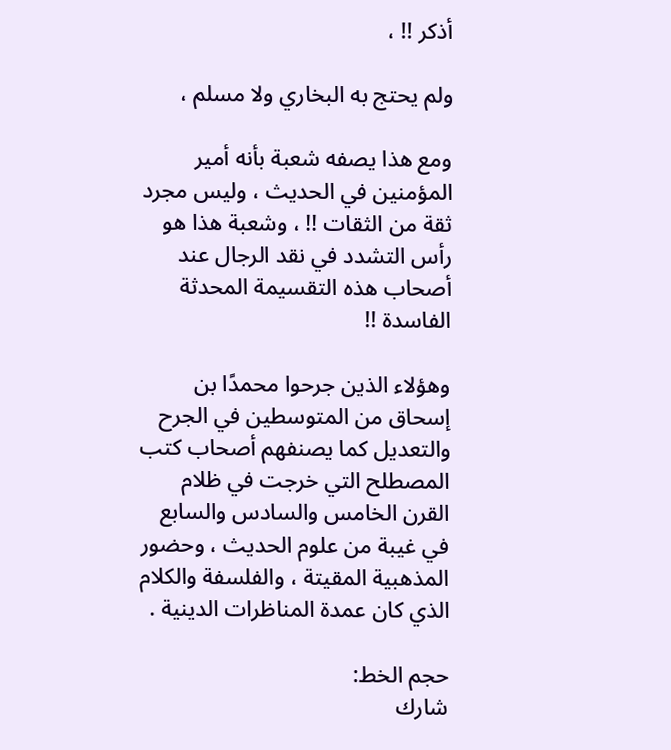أذكر !! ،

ولم يحتج به البخاري ولا مسلم ،

ومع هذا يصفه شعبة بأنه أمير المؤمنين في الحديث ، وليس مجرد ثقة من الثقات !! ، وشعبة هذا هو رأس التشدد في نقد الرجال عند أصحاب هذه التقسيمة المحدثة الفاسدة !!

وهؤلاء الذين جرحوا محمدًا بن إسحاق من المتوسطين في الجرح والتعديل كما يصنفهم أصحاب كتب المصطلح التي خرجت في ظلام القرن الخامس والسادس والسابع في غيبة من علوم الحديث ، وحضور المذهبية المقيتة ، والفلسفة والكلام الذي كان عمدة المناظرات الدينية .

حجم الخط:
شارك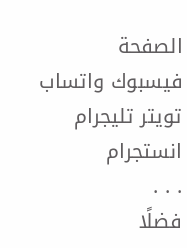الصفحة
فيسبوك واتساب تويتر تليجرام انستجرام
. . .
فضلًا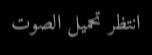انتظر تحميل الصوت